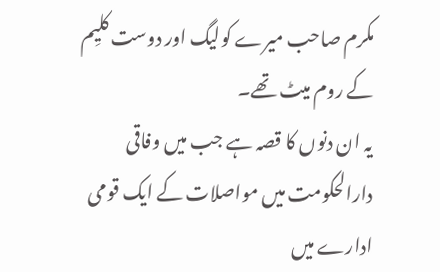مکرم صاحب میرے کولیگ اور دوست کلیِم کے روم میٹ تھے۔
یہ ان دنوں کا قصہ ہے جب میں وفاقی دارالحکومت میں مواصلات کے ایک قومی ادارے میں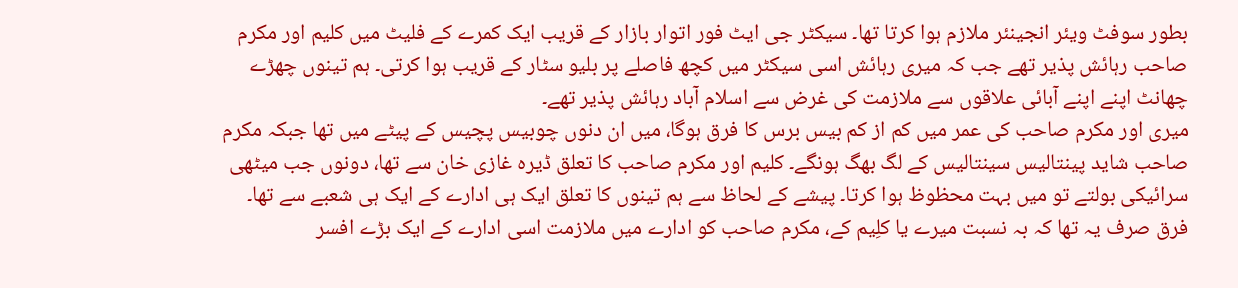بطور سوفٹ ویئر انجینئر ملازم ہوا کرتا تھا۔ سیکٹر جی ایٹ فور اتوار بازار کے قریب ایک کمرے کے فلیٹ میں کلیم اور مکرم صاحب رہائش پذیر تھے جب کہ میری رہائش اسی سیکٹر میں کچھ فاصلے پر بلیو سٹار کے قریب ہوا کرتی۔ ہم تینوں چھڑے چھانٹ اپنے اپنے آبائی علاقوں سے ملازمت کی غرض سے اسلام آباد رہائش پذیر تھے۔
میری اور مکرم صاحب کی عمر میں کم از کم بیس برس کا فرق ہوگا، میں ان دنوں چوبیس پچیس کے پیٹے میں تھا جبکہ مکرم صاحب شاید پینتالیس سینتالیس کے لگ بھگ ہونگے۔ کلیم اور مکرم صاحب کا تعلق ڈیرہ غازی خان سے تھا، دونوں جب میٹھی سرائیکی بولتے تو میں بہت محظوظ ہوا کرتا۔ پیشے کے لحاظ سے ہم تینوں کا تعلق ایک ہی ادارے کے ایک ہی شعبے سے تھا۔ فرق صرف یہ تھا کہ بہ نسبت میرے یا کلِیم کے، مکرم صاحب کو ادارے میں ملازمت اسی ادارے کے ایک بڑے افسر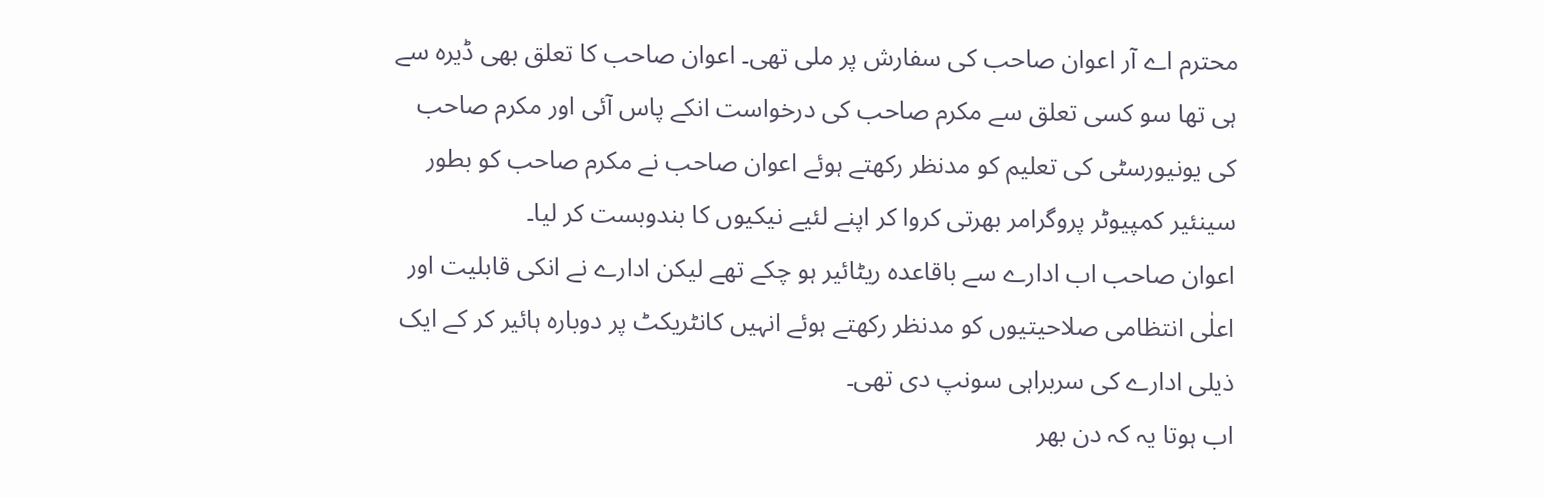محترم اے آر اعوان صاحب کی سفارش پر ملی تھی۔ اعوان صاحب کا تعلق بھی ڈیرہ سے ہی تھا سو کسی تعلق سے مکرم صاحب کی درخواست انکے پاس آئی اور مکرم صاحب کی یونیورسٹی کی تعلیم کو مدنظر رکھتے ہوئے اعوان صاحب نے مکرم صاحب کو بطور سینئیر کمپیوٹر پروگرامر بھرتی کروا کر اپنے لئیے نیکیوں کا بندوبست کر لیا۔
اعوان صاحب اب ادارے سے باقاعدہ ریٹائیر ہو چکے تھے لیکن ادارے نے انکی قابلیت اور اعلٰی انتظامی صلاحیتیوں کو مدنظر رکھتے ہوئے انہیں کانٹریکٹ پر دوبارہ ہائیر کر کے ایک ذیلی ادارے کی سربراہی سونپ دی تھی۔
اب ہوتا یہ کہ دن بھر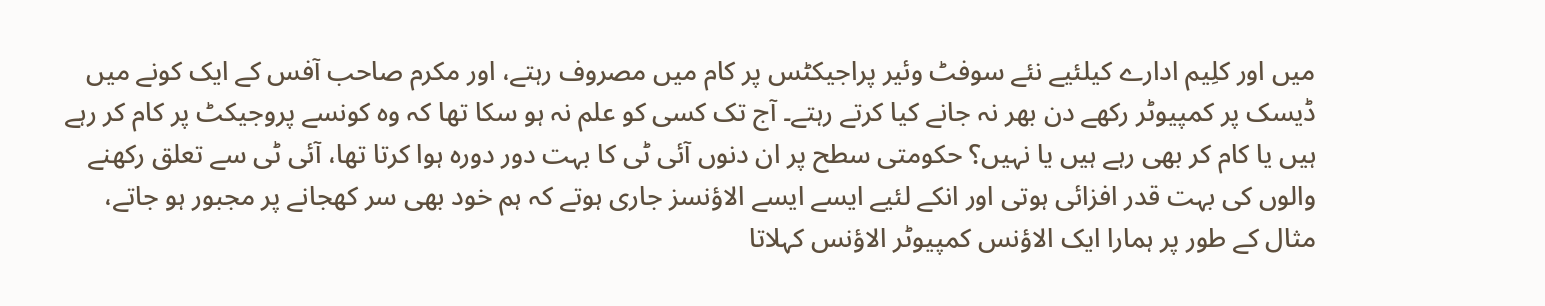میں اور کلِیم ادارے کیلئیے نئے سوفٹ وئیر پراجیکٹس پر کام میں مصروف رہتے، اور مکرم صاحب آفس کے ایک کونے میں ڈیسک پر کمپیوٹر رکھے دن بھر نہ جانے کیا کرتے رہتے۔ آج تک کسی کو علم نہ ہو سکا تھا کہ وہ کونسے پروجیکٹ پر کام کر رہے ہیں یا کام کر بھی رہے ہیں یا نہیں؟ حکومتی سطح پر ان دنوں آئی ٹی کا بہت دور دورہ ہوا کرتا تھا، آئی ٹی سے تعلق رکھنے والوں کی بہت قدر افزائی ہوتی اور انکے لئیے ایسے ایسے الاؤنسز جاری ہوتے کہ ہم خود بھی سر کھجانے پر مجبور ہو جاتے، مثال کے طور پر ہمارا ایک الاؤنس کمپیوٹر الاؤنس کہلاتا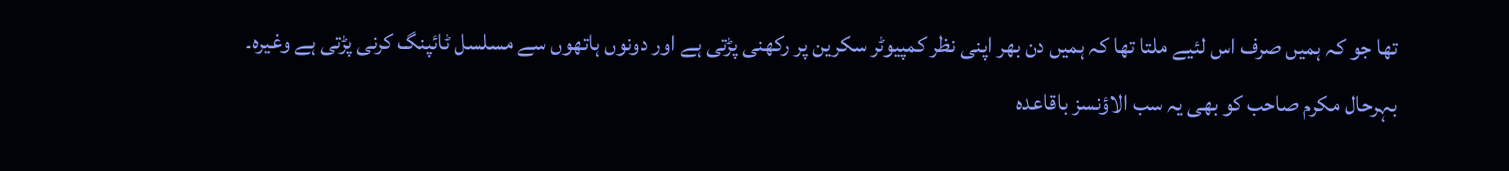تھا جو کہ ہمیں صرف اس لئیے ملتا تھا کہ ہمیں دن بھر اپنی نظر کمپیوٹر سکرین پر رکھنی پڑتی ہے اور دونوں ہاتھوں سے مسلسل ٹائپنگ کرنی پڑتی ہے وغیرہ۔ بہرحال مکرم صاحب کو بھی یہ سب الاؤنسز باقاعدہ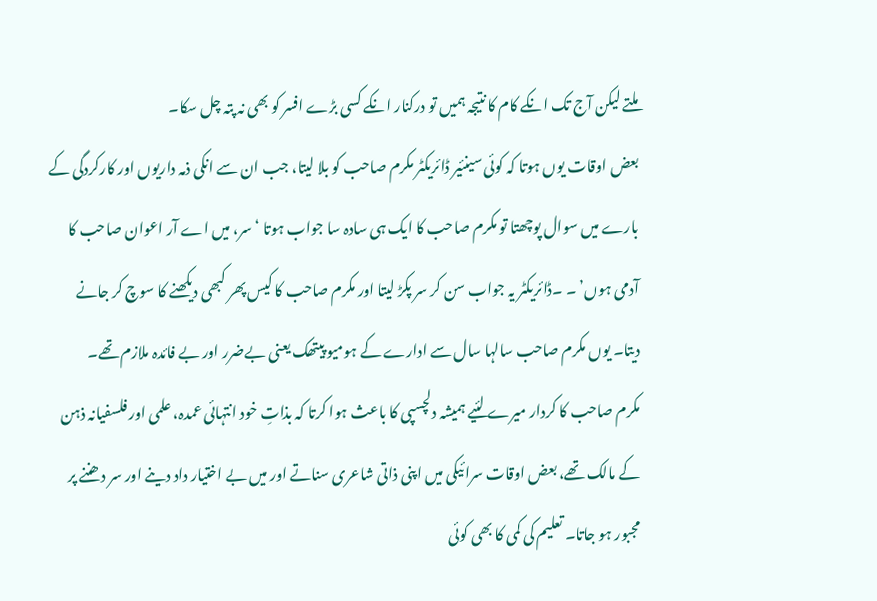ملتے لیکن آج تک انکے کام کا نتیجہ ہمیں تو درکنار انکے کسی بڑے افسر کو بھی نہ پتہ چل سکا۔
بعض اوقات یوں ہوتا کہ کوئی سینئیر ڈائریکٹر مکرم صاحب کو بلا لیتا، جب ان سے انکی ذمہ داریوں اور کارکردگی کے بارے میں سوال پوچھتا تو مکرم صاحب کا ایک ہی سادہ سا جواب ہوتا ‘سر، میں اے آر اعوان صاحب کا آدمی ہوں’ ۔ ۔ڈائریکٹر یہ جواب سن کر سر پکڑ لیتا اور مکرم صاحب کا کیس پھر کبھی دیکھنے کا سوچ کر جانے دیتا۔ یوں مکرم صاحب سالہا سال سے ادارے کے ہومیو پیتھک یعنی بےضرر اور بے فائدہ ملازم تھے۔
مکرم صاحب کا کردار میرے لئیے ہمیشہ دلچسپی کا باعث ہوا کرتا کہ بذاتِ خود انتہائی عمدہ، علمی اور فلسفیانہ ذہن کے مالک تھے، بعض اوقات سرائیکی میں اپنی ذاتی شاعری سناتے اور میں بے اختیار داد دینے اور سر دھننے پر مجبور ہو جاتا۔ تعلیم کی کمی کا بھی کوئی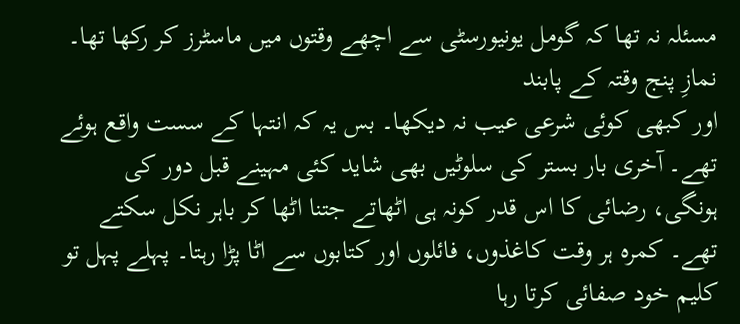مسئلہ نہ تھا کہ گومل یونیورسٹی سے اچھے وقتوں میں ماسٹرز کر رکھا تھا۔ نمازِ پنج وقتہ کے پابند
اور کبھی کوئی شرعی عیب نہ دیکھا۔ بس یہ کہ انتہا کے سست واقع ہوئے تھے۔ آخری بار بستر کی سلوٹیں بھی شاید کئی مہینے قبل دور کی ہونگی، رضائی کا اس قدر کونہ ہی اٹھاتے جتنا اٹھا کر باہر نکل سکتے تھے۔ کمرہ ہر وقت کاغذوں، فائلوں اور کتابوں سے اٹا پڑا رہتا۔ پہلے پہل تو کلیم خود صفائی کرتا رہا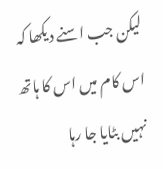لیکن جب اسنے دیکھا کہ اس کام میں اس کا ہاتھ نہیں بٹایا جا رہا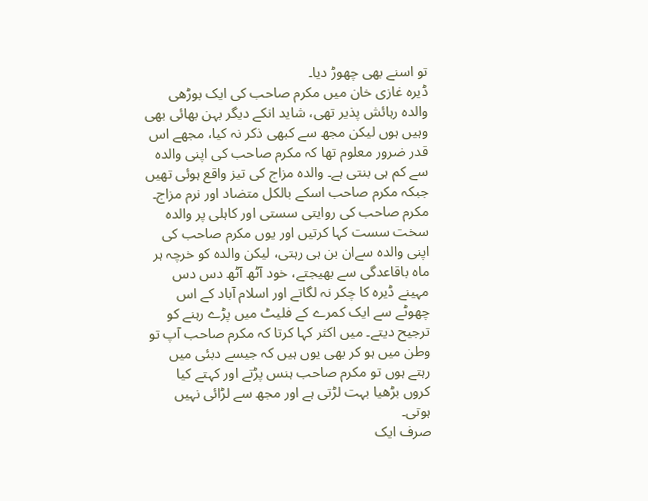تو اسنے بھی چھوڑ دیا۔
ڈیرہ غازی خان میں مکرم صاحب کی ایک بوڑھی والدہ رہائش پذیر تھی، شاید انکے دیگر بہن بھائی بھی وہیں ہوں لیکن مجھ سے کبھی ذکر نہ کیا، مجھے اس قدر ضرور معلوم تھا کہ مکرم صاحب کی اپنی والدہ سے کم ہی بنتی ہے۔ والدہ مزاج کی تیز واقع ہوئی تھیں جبکہ مکرم صاحب اسکے بالکل متضاد اور نرم مزاج۔ مکرم صاحب کی روایتی سستی اور کاہلی پر والدہ سخت سست کہا کرتیں اور یوں مکرم صاحب کی اپنی والدہ سےان بن ہی رہتی، لیکن والدہ کو خرچہ ہر ماہ باقاعدگی سے بھیجتے، خود آٹھ آٹھ دس دس مہینے ڈیرہ کا چکر نہ لگاتے اور اسلام آباد کے اس چھوٹے سے ایک کمرے کے فلیٹ میں پڑے رہنے کو ترجیح دیتے۔ میں اکثر کہا کرتا کہ مکرم صاحب آپ تو وطن میں ہو کر بھی یوں ہیں کہ جیسے دبئی میں رہتے ہوں تو مکرم صاحب ہنس پڑتے اور کہتے کیا کروں بڑھیا بہت لڑتی ہے اور مجھ سے لڑائی نہیں ہوتی۔
صرف ایک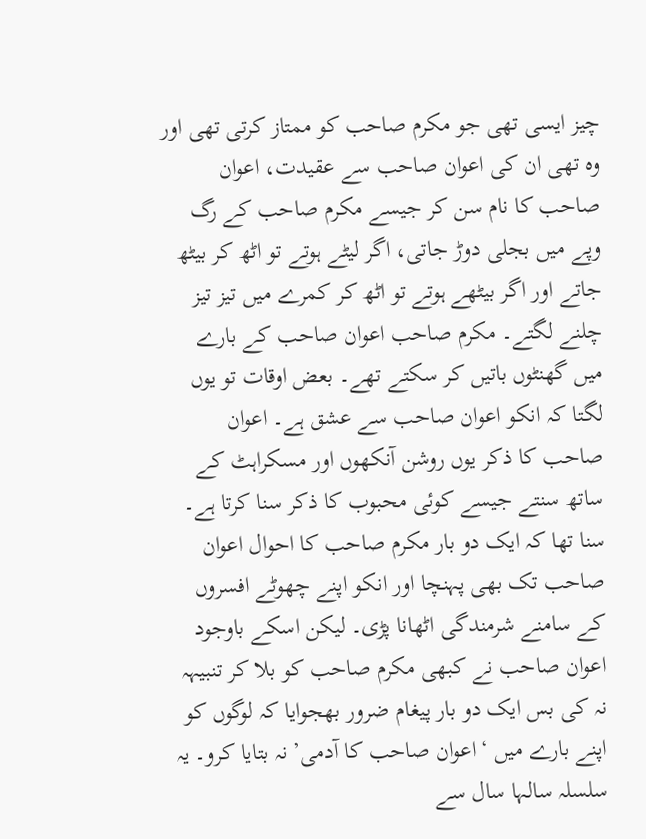چیز ایسی تھی جو مکرم صاحب کو ممتاز کرتی تھی اور وہ تھی ان کی اعوان صاحب سے عقیدت، اعوان صاحب کا نام سن کر جیسے مکرم صاحب کے رگ وپے میں بجلی دوڑ جاتی، اگر لیٹے ہوتے تو اٹھ کر بیٹھ جاتے اور اگر بیٹھے ہوتے تو اٹھ کر کمرے میں تیز تیز چلنے لگتے۔ مکرم صاحب اعوان صاحب کے بارے میں گھنٹوں باتیں کر سکتے تھے۔ بعض اوقات تو یوں لگتا کہ انکو اعوان صاحب سے عشق ہے۔ اعوان صاحب کا ذکر یوں روشن آنکھوں اور مسکراہٹ کے ساتھ سنتے جیسے کوئی محبوب کا ذکر سنا کرتا ہے۔
سنا تھا کہ ایک دو بار مکرم صاحب کا احوال اعوان صاحب تک بھی پہنچا اور انکو اپنے چھوٹے افسروں کے سامنے شرمندگی اٹھانا پڑی۔ لیکن اسکے باوجود اعوان صاحب نے کبھی مکرم صاحب کو بلا کر تنبیہہ نہ کی بس ایک دو بار پیغام ضرور بھجوایا کہ لوگوں کو اپنے بارے میں ‘اعوان صاحب کا آدمی’ نہ بتایا کرو۔ یہ سلسلہ سالہا سال سے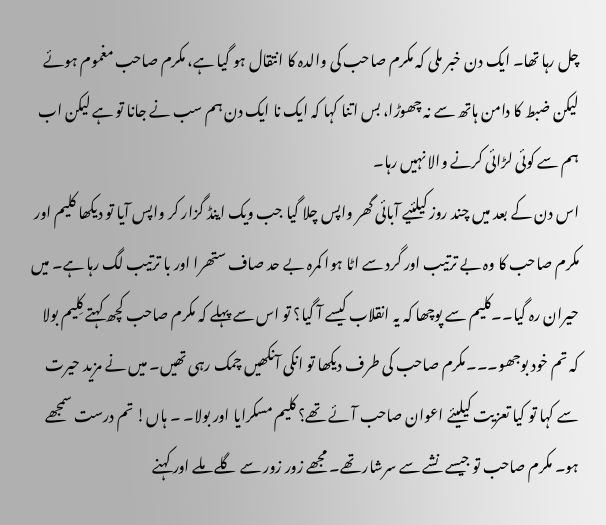چل رہا تھا۔ ایک دن خبر ملی کہ مکرم صاحب کی والدہ کا انتقال ہو گیا ہے، مکرم صاحب مغموم ہوئے لیکن ضبط کا دامن ہاتھ سے نہ چھوڑا، بس اتنا کہا کہ ایک نا ایک دن ہم سب نے جانا تو ہے لیکن اب ہم سے کوئی لڑائی کرنے والا نہیں رہا۔
اس دن کے بعد میں چند روز کیلئیے آبائی گھر واپس چلا گیا جب ویک اینڈ گزار کر واپس آیا تو دیکھا کلیم اور مکرم صاحب کا وہ بے ترتیب اور گرد سے اٹا ہوا کمرہ بے حد صاف ستھرا اور با ترتیب لگ رہا ہے۔ میں حیران رہ گیا۔۔کلیم سے پوچھا کہ یہ انقلاب کیسے آ گیا؟ تو اس سے پہلے کہ مکرم صاحب کچھ کہتے کِلیم بولا کہ تم خود بوجھو۔۔۔مکرم صاحب کی طرف دیکھا تو انکی آنکھیں چمک رہی تھیں۔ میں نے مزید حیرت سے کہا تو کیا تعزیت کیلیئے اعوان صاحب آئے تھے؟ کلیم مسکرایا اور بولا۔ ۔ ہاں! تم درست سمجھے ہو۔ مکرم صاحب تو جیسے نشے سے سرشار تھے۔ مجھے زور زور سے گلے ملے اور کہنے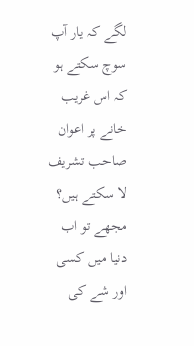لگے کہ یار آپ سوچ سکتے ہو کہ اس غریب خانے پر اعوان صاحب تشریف لا سکتے ہیں؟ مجھے تو اب دنیا میں کسی اور شے کی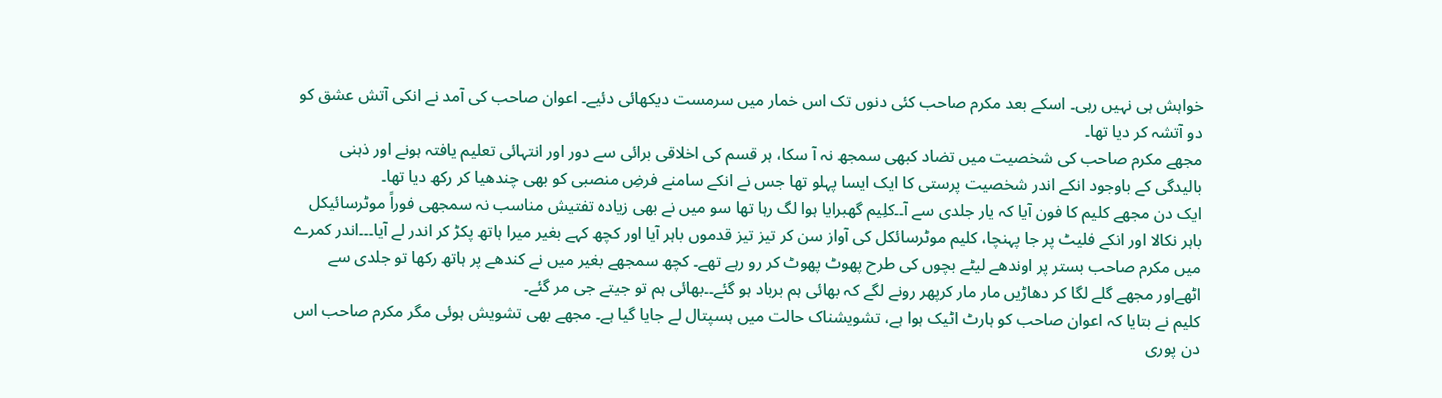خواہش ہی نہیں رہی۔ اسکے بعد مکرم صاحب کئی دنوں تک اس خمار میں سرمست دیکھائی دئیے۔ اعوان صاحب کی آمد نے انکی آتش عشق کو دو آتشہ کر دیا تھا۔
مجھے مکرم صاحب کی شخصیت میں تضاد کبھی سمجھ نہ آ سکا، ہر قسم کی اخلاقی برائی سے دور اور انتہائی تعلیم یافتہ ہونے اور ذہنی بالیدگی کے باوجود انکے اندر شخصیت پرستی کا ایک ایسا پہلو تھا جس نے انکے سامنے فرضِ منصبی کو بھی چندھیا کر رکھ دیا تھا۔
ایک دن مجھے کلیم کا فون آیا کہ یار جلدی سے آ۔۔کلِیم گھبرایا ہوا لگ رہا تھا سو میں نے بھی زیادہ تفتیش مناسب نہ سمجھی فوراً موٹرسائیکل باہر نکالا اور انکے فلیٹ پر جا پہنچا، کلیم موٹرسائکل کی آواز سن کر تیز تیز قدموں باہر آیا اور کچھ کہے بغیر میرا ہاتھ پکڑ کر اندر لے آیا۔۔۔اندر کمرے میں مکرم صاحب بستر پر اوندھے لیٹے بچوں کی طرح پھوٹ پھوٹ کر رو رہے تھے۔ کچھ سمجھے بغیر میں نے کندھے پر ہاتھ رکھا تو جلدی سے اٹھےاور مجھے گلے لگا کر دھاڑیں مار مار کرپھر رونے لگے کہ بھائی ہم برباد ہو گئے۔۔بھائی ہم تو جیتے جی مر گئے۔
کلیم نے بتایا کہ اعوان صاحب کو ہارٹ اٹیک ہوا ہے، تشویشناک حالت میں ہسپتال لے جایا گیا ہے۔ مجھے بھی تشویش ہوئی مگر مکرم صاحب اس دن پوری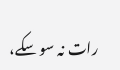رات نہ سو سکے،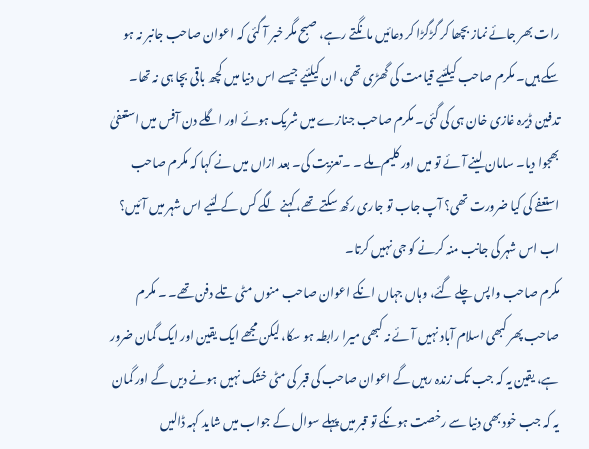رات بھر جائے نماز بچھا کر گڑگڑا کر دعائیں مانگتے رہے، صبح مگر خبر آ گئی کہ اعوان صاحب جانبر نہ ہو سکے ہیں۔ مکرم صاحب کیلئیے قیامت کی گھڑی تھی، ان کیلئیے جیسے اس دنیا میں کچھ باقی بچا ہی نہ تھا۔
تدفین ڈیرہ غازی خان ہی کی گئی۔ مکرم صاحب جنازے میں شریک ہوئے اور اگلے دن آفس میں استعفیٰ بھجوا دیا۔ سامان لینے آئے تو میں اور کلیم ملے ۔ ۔تعزیت کی۔ بعد ازاں میں نے کہا کہ مکرم صاحب استعفے کی کیا ضرورت تھی؟ آپ جاب تو جاری رکھ سکتے تھے، کہنے لگے کس کے لئیے اس شہر میں آئیں؟ اب اس شہر کی جانب منہ کرنے کو جی نہیں کرتا۔
مکرم صاحب واپس چلے گئے، وہاں جہاں انکے اعوان صاحب منوں مٹی تلے دفن تھے۔ ۔ مکرم صاحب پھر کبھی اسلام آباد نہیں آئے نہ کبھی میرا رابطہ ہو سکا، لیکن مجھے ایک یقین اور ایک گمان ضرور ہے، یقین یہ کہ جب تک زندہ رہیں گے اعوان صاحب کی قبر کی مٹی خشک نہیں ہونے دیں گے اور گمان یہ کہ جب خود بھی دنیا سے رخصت ہونگے تو قبر میں پہلے سوال کے جواب میں شاید کہہ ڈالیں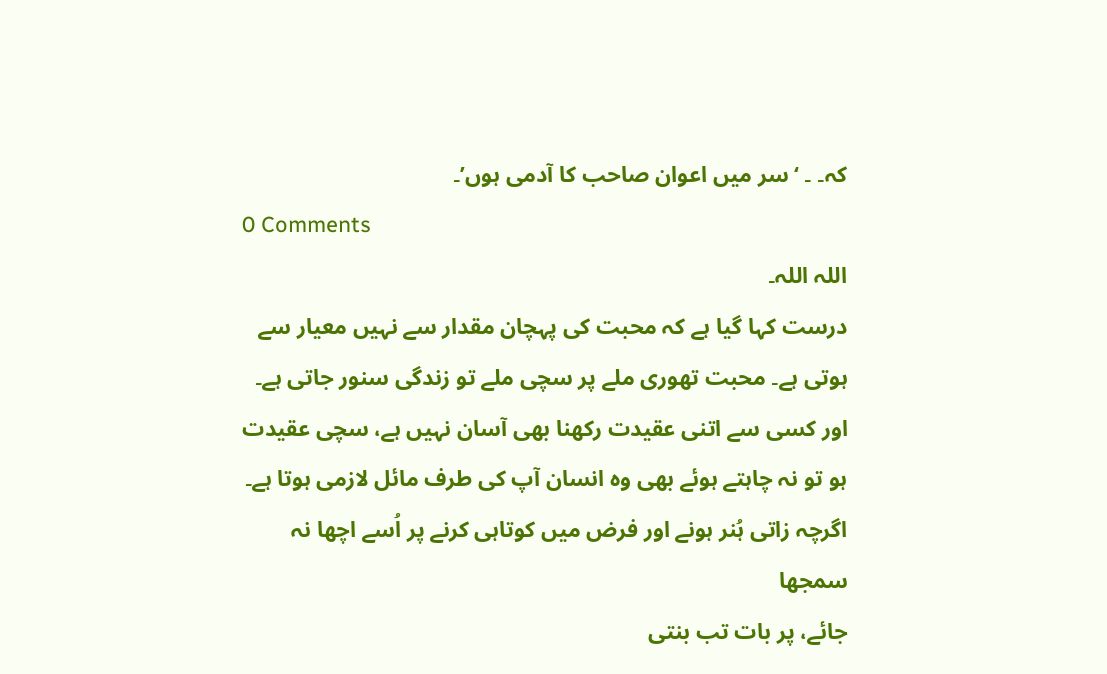کہ۔ ۔ ‘سر میں اعوان صاحب کا آدمی ہوں’۔
0 Comments
اللہ اللہ۔
درست کہا گیا ہے کہ محبت کی پہچان مقدار سے نہیں معیار سے ہوتی ہے۔ محبت تھوری ملے پر سچی ملے تو زندگی سنور جاتی ہے۔
اور کسی سے اتنی عقیدت رکھنا بھی آسان نہیں ہے، سچی عقیدت ہو تو نہ چاہتے ہوئے بھی وہ انسان آپ کی طرف مائل لازمی ہوتا ہے۔
اگرچہ زاتی ہُنر ہونے اور فرض میں کوتاہی کرنے پر اُسے اچھا نہ سمجھا
جائے، پر بات تب بنتی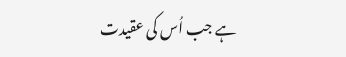ہے جب اُس کی عقیدت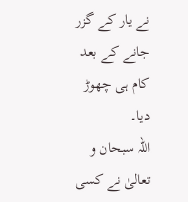نے یار کے گزر جانے کے بعد کام ہی چھوڑ دیا۔
اللہ سبحان و تعالیٰ نے کسی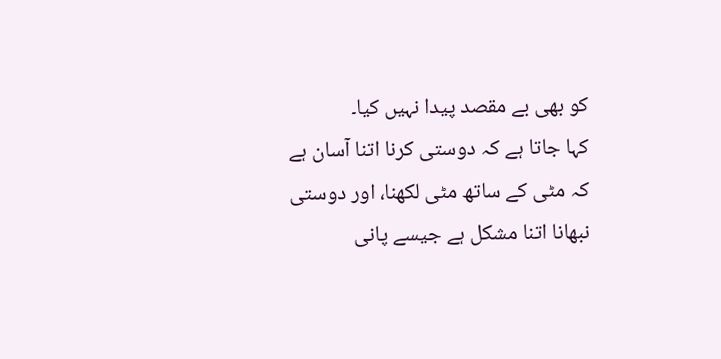کو بھی بے مقصد پیدا نہیں کیا۔
کہا جاتا ہے کہ دوستی کرنا اتنا آسان ہے کہ مٹی کے ساتھ مٹی لکھنا، اور دوستی نبھانا اتنا مشکل ہے جیسے پانی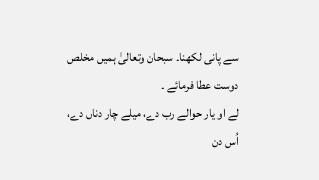سے پانی لکھنا۔ سبحان وتعالیٰ ہمیں مخلص دوست عطا فرمائے ۔
لے او یار حوالے رب دے، میلے چار دناں دے،
اُس دن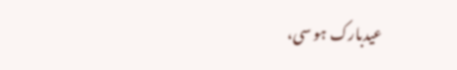عیدبارک ہو سی،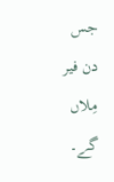جس دن فیر مِلاں گے۔